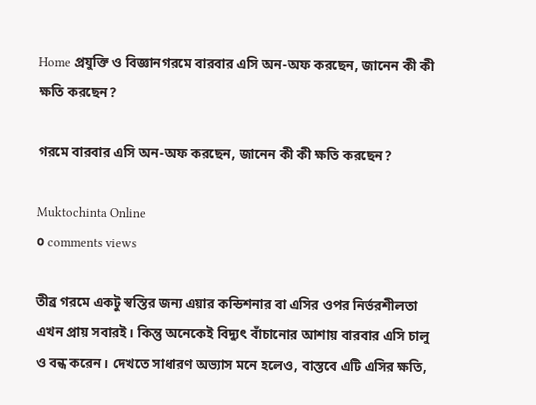Home প্রযুক্তি ও বিজ্ঞানগরমে বারবার এসি অন-অফ করছেন, জানেন কী কী ক্ষতি করছেন?

গরমে বারবার এসি অন-অফ করছেন, জানেন কী কী ক্ষতি করছেন?

Muktochinta Online
০ comments views

তীব্র গরমে একটু স্বস্তির জন্য এয়ার কন্ডিশনার বা এসির ওপর নির্ভরশীলতা এখন প্রায় সবারই। কিন্তু অনেকেই বিদ্যুৎ বাঁচানোর আশায় বারবার এসি চালু ও বন্ধ করেন। দেখতে সাধারণ অভ্যাস মনে হলেও, বাস্তবে এটি এসির ক্ষতি,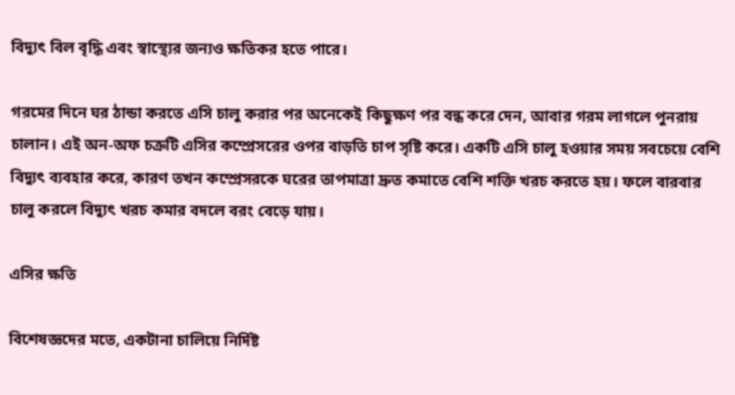বিদ্যুৎ বিল বৃদ্ধি এবং স্বাস্থ্যের জন্যও ক্ষতিকর হতে পারে।

গরমের দিনে ঘর ঠান্ডা করতে এসি চালু করার পর অনেকেই কিছুক্ষণ পর বন্ধ করে দেন, আবার গরম লাগলে পুনরায় চালান। এই অন-অফ চক্রটি এসির কম্প্রেসরের ওপর বাড়তি চাপ সৃষ্টি করে। একটি এসি চালু হওয়ার সময় সবচেয়ে বেশি বিদ্যুৎ ব্যবহার করে, কারণ তখন কম্প্রেসরকে ঘরের তাপমাত্রা দ্রুত কমাতে বেশি শক্তি খরচ করতে হয়। ফলে বারবার চালু করলে বিদ্যুৎ খরচ কমার বদলে বরং বেড়ে যায়।

এসির ক্ষতি

বিশেষজ্ঞদের মতে, একটানা চালিয়ে নির্দিষ্ট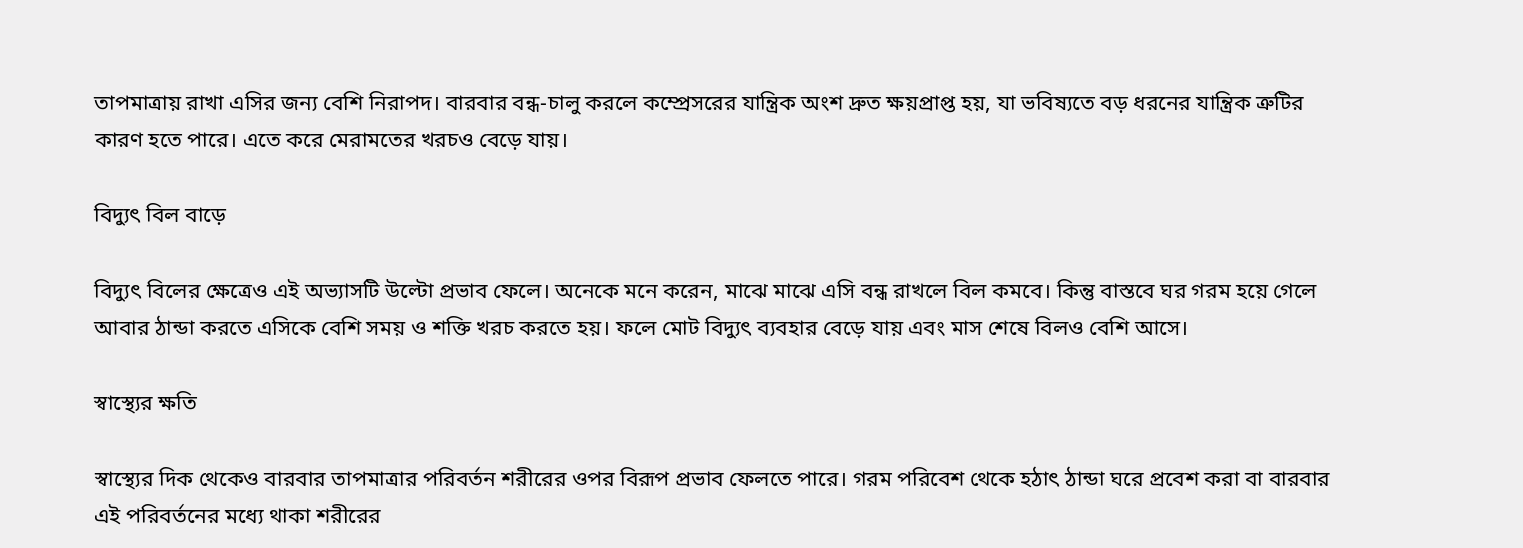তাপমাত্রায় রাখা এসির জন্য বেশি নিরাপদ। বারবার বন্ধ-চালু করলে কম্প্রেসরের যান্ত্রিক অংশ দ্রুত ক্ষয়প্রাপ্ত হয়, যা ভবিষ্যতে বড় ধরনের যান্ত্রিক ত্রুটির কারণ হতে পারে। এতে করে মেরামতের খরচও বেড়ে যায়।

বিদ্যুৎ বিল বাড়ে

বিদ্যুৎ বিলের ক্ষেত্রেও এই অভ্যাসটি উল্টো প্রভাব ফেলে। অনেকে মনে করেন, মাঝে মাঝে এসি বন্ধ রাখলে বিল কমবে। কিন্তু বাস্তবে ঘর গরম হয়ে গেলে আবার ঠান্ডা করতে এসিকে বেশি সময় ও শক্তি খরচ করতে হয়। ফলে মোট বিদ্যুৎ ব্যবহার বেড়ে যায় এবং মাস শেষে বিলও বেশি আসে।

স্বাস্থ্যের ক্ষতি

স্বাস্থ্যের দিক থেকেও বারবার তাপমাত্রার পরিবর্তন শরীরের ওপর বিরূপ প্রভাব ফেলতে পারে। গরম পরিবেশ থেকে হঠাৎ ঠান্ডা ঘরে প্রবেশ করা বা বারবার এই পরিবর্তনের মধ্যে থাকা শরীরের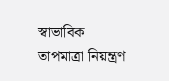স্বাভাবিক তাপমাত্রা নিয়ন্ত্রণ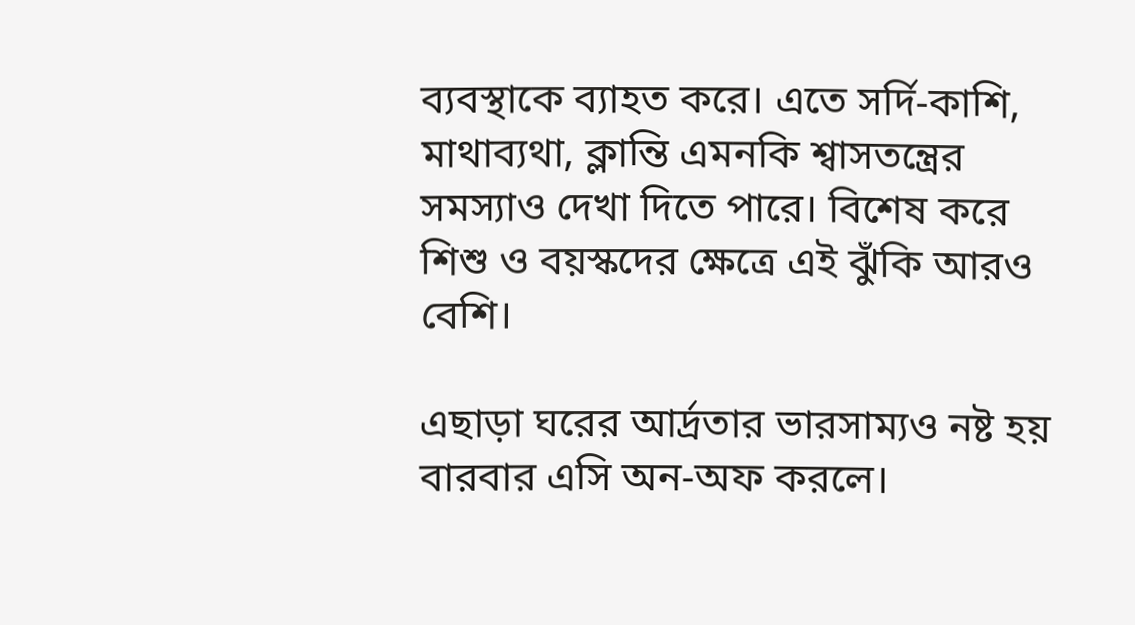ব্যবস্থাকে ব্যাহত করে। এতে সর্দি-কাশি, মাথাব্যথা, ক্লান্তি এমনকি শ্বাসতন্ত্রের সমস্যাও দেখা দিতে পারে। বিশেষ করে শিশু ও বয়স্কদের ক্ষেত্রে এই ঝুঁকি আরও বেশি।

এছাড়া ঘরের আর্দ্রতার ভারসাম্যও নষ্ট হয় বারবার এসি অন-অফ করলে।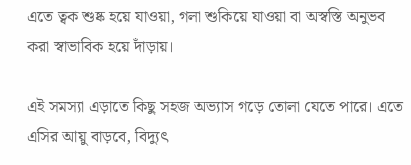এতে ত্বক শুষ্ক হয়ে যাওয়া, গলা শুকিয়ে যাওয়া বা অস্বস্তি অনুভব করা স্বাভাবিক হয়ে দাঁড়ায়।

এই সমস্যা এড়াতে কিছু সহজ অভ্যাস গড়ে তোলা যেতে পারে। এতে এসির আয়ু বাড়বে, বিদ্যুৎ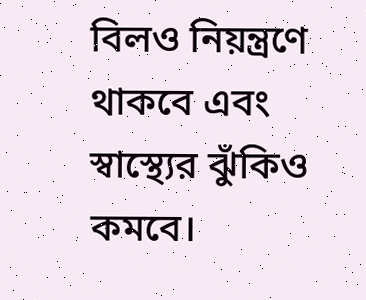বিলও নিয়ন্ত্রণে থাকবে এবং স্বাস্থ্যের ঝুঁকিও কমবে।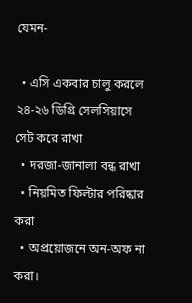যেমন-

  • এসি একবার চালু করলে ২৪-২৬ ডিগ্রি সেলসিয়াসে সেট করে রাখা
  • দরজা-জানালা বন্ধ রাখা
  • নিয়মিত ফিল্টার পরিষ্কার করা
  • অপ্রয়োজনে অন-অফ না করা।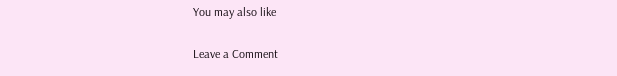You may also like

Leave a Comment